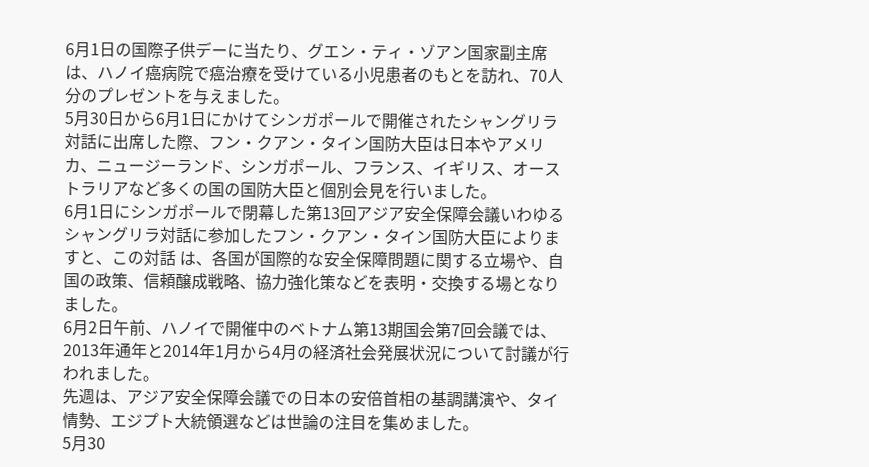6月1日の国際子供デーに当たり、グエン・ティ・ゾアン国家副主席は、ハノイ癌病院で癌治療を受けている小児患者のもとを訪れ、70人分のプレゼントを与えました。
5月30日から6月1日にかけてシンガポールで開催されたシャングリラ対話に出席した際、フン・クアン・タイン国防大臣は日本やアメリカ、ニュージーランド、シンガポール、フランス、イギリス、オーストラリアなど多くの国の国防大臣と個別会見を行いました。
6月1日にシンガポールで閉幕した第13回アジア安全保障会議いわゆるシャングリラ対話に参加したフン・クアン・タイン国防大臣によりますと、この対話 は、各国が国際的な安全保障問題に関する立場や、自国の政策、信頼醸成戦略、協力強化策などを表明・交換する場となりました。
6月2日午前、ハノイで開催中のベトナム第13期国会第7回会議では、2013年通年と2014年1月から4月の経済社会発展状況について討議が行われました。
先週は、アジア安全保障会議での日本の安倍首相の基調講演や、タイ情勢、エジプト大統領選などは世論の注目を集めました。
5月30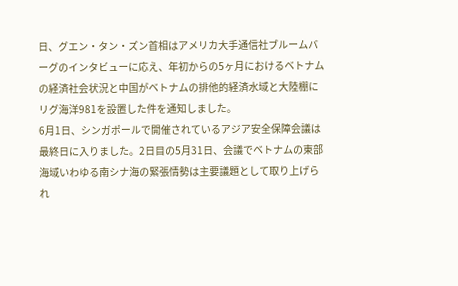日、グエン・タン・ズン首相はアメリカ大手通信社ブルームバーグのインタビューに応え、年初からの5ヶ月におけるベトナムの経済社会状況と中国がベトナムの排他的経済水域と大陸棚にリグ海洋981を設置した件を通知しました。
6月1日、シンガポールで開催されているアジア安全保障会議は最終日に入りました。2日目の5月31日、会議でベトナムの東部海域いわゆる南シナ海の緊張情勢は主要議題として取り上げられ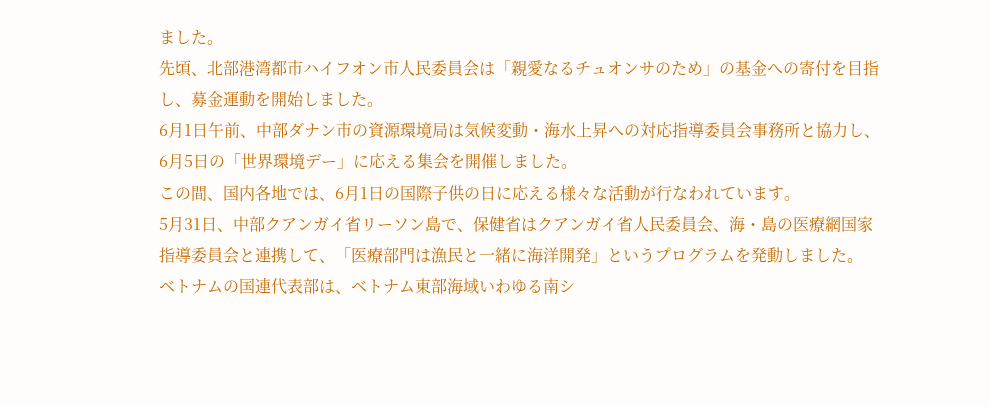ました。
先頃、北部港湾都市ハイフオン市人民委員会は「親愛なるチュオンサのため」の基金への寄付を目指し、募金運動を開始しました。
6月1日午前、中部ダナン市の資源環境局は気候変動・海水上昇への対応指導委員会事務所と協力し、6月5日の「世界環境デー」に応える集会を開催しました。
この間、国内各地では、6月1日の国際子供の日に応える様々な活動が行なわれています。
5月31日、中部クアンガイ省リーソン島で、保健省はクアンガイ省人民委員会、海・島の医療網国家指導委員会と連携して、「医療部門は漁民と一緒に海洋開発」というプログラムを発動しました。
ベトナムの国連代表部は、ベトナム東部海域いわゆる南シ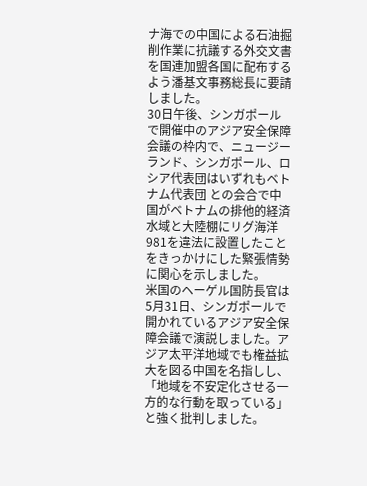ナ海での中国による石油掘削作業に抗議する外交文書を国連加盟各国に配布するよう潘基文事務総長に要請しました。
30日午後、シンガポールで開催中のアジア安全保障会議の枠内で、ニュージーランド、シンガポール、ロシア代表団はいずれもベトナム代表団 との会合で中国がベトナムの排他的経済水域と大陸棚にリグ海洋981を違法に設置したことをきっかけにした緊張情勢に関心を示しました。
米国のヘーゲル国防長官は5月31日、シンガポールで開かれているアジア安全保障会議で演説しました。アジア太平洋地域でも権益拡大を図る中国を名指しし、「地域を不安定化させる一方的な行動を取っている」と強く批判しました。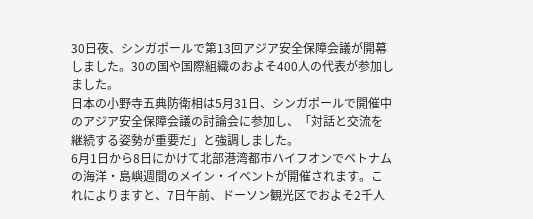30日夜、シンガポールで第13回アジア安全保障会議が開幕しました。30の国や国際組織のおよそ400人の代表が参加しました。
日本の小野寺五典防衛相は5月31日、シンガポールで開催中のアジア安全保障会議の討論会に参加し、「対話と交流を継続する姿勢が重要だ」と強調しました。
6月1日から8日にかけて北部港湾都市ハイフオンでベトナムの海洋・島嶼週間のメイン・イベントが開催されます。これによりますと、7日午前、ドーソン観光区でおよそ2千人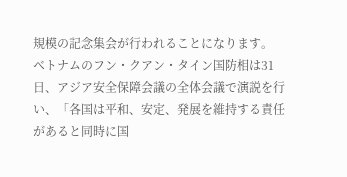規模の記念集会が行われることになります。
ベトナムのフン・クアン・タイン国防相は31日、アジア安全保障会議の全体会議で演説を行い、「各国は平和、安定、発展を維持する責任があると同時に国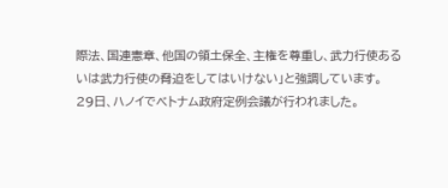際法、国連憲章、他国の領土保全、主権を尊重し、武力行使あるいは武力行使の脅迫をしてはいけない」と強調しています。
29日、ハノイでベトナム政府定例会議が行われました。